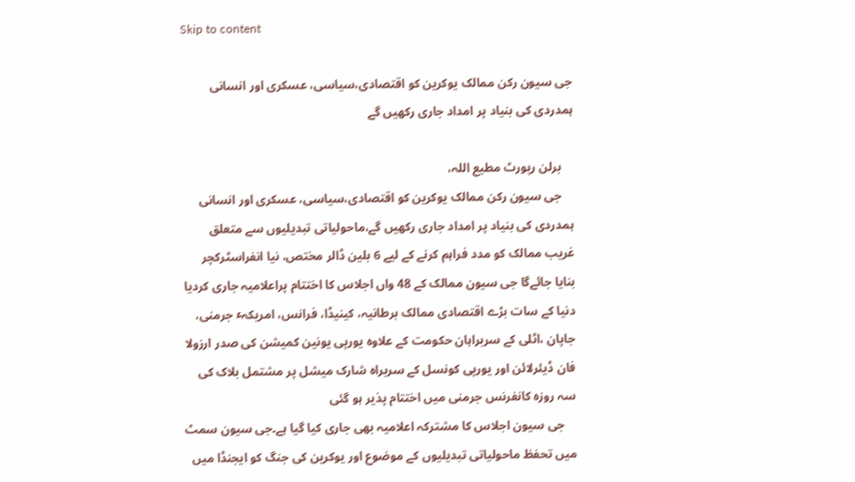Skip to content

جی سیون رکن ممالک یوکرین کو اقتصادی،سیاسی، عسکری اور انسانی ہمدردی کی بنیاد پر امداد جاری رکھیں گے

    برلن رپورٹ مطیع اللہ،
    جی سیون رکن ممالک یوکرین کو اقتصادی،سیاسی، عسکری اور انسانی ہمدردی کی بنیاد پر امداد جاری رکھیں گے،ماحولیاتی تبدیلیوں سے متعلق غریب ممالک کو مدد فراہم کرنے کے لیے 6 بلین ڈالر مختص، نیا انفراسٹرکچر بنایا جائےگا جی سیون ممالک کے 48 واں اجلاس کا اختتام پراعلامیہ جاری کردیا دنیا کے سات بڑے اقتصادی ممالک برطانیہ، کینیڈا، فرانس، امریکہٴ جرمنی، جاپان ،اٹلی کے سربراہان حکومت کے علاوہ یورپی یونین کمیشن کی صدر ارزولا فان ڈیئرلائن اور یورپی کونسل کے سربراہ شارک میشل پر مشتمل بلاک کی سہ روزہ کانفرنس جرمنی میں اختتام پذیر ہو گئی
    جی سیون اجلاس کا مشترکہ اعلامیہ بھی جاری کیا گیا ہے۔جی سیون سمٹ میں تحفظ ماحولیاتی تبدیلیوں کے موضوع اور یوکرین کی جنگ کو ایجنڈا میں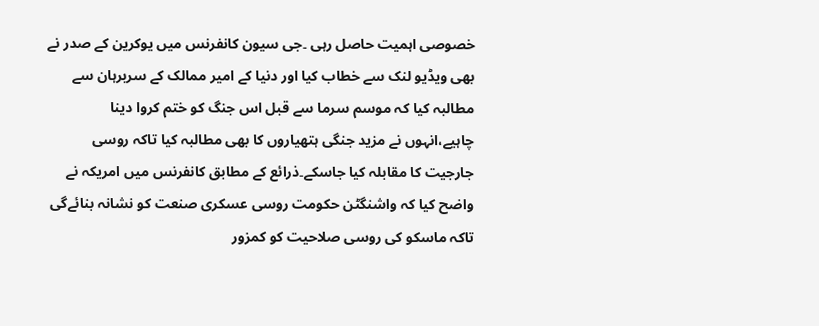خصوصی اہمیت حاصل رہی ۔جی سیون کانفرنس میں یوکرین کے صدر نے بھی ویڈیو لنک سے خطاب کیا اور دنیا کے امیر ممالک کے سربرہان سے مطالبہ کیا کہ موسم سرما سے قبل اس جنگ کو ختم کروا دینا چاہیے،انہوں نے مزید جنگی ہتھیاروں کا بھی مطالبہ کیا تاکہ روسی جارجیت کا مقابلہ کیا جاسکے۔ذرائع کے مطابق کانفرنس میں امریکہ نے واضح کیا کہ واشنگٹن حکومت روسی عسکری صنعت کو نشانہ بنائےگی تاکہ ماسکو کی روسی صلاحیت کو کمزور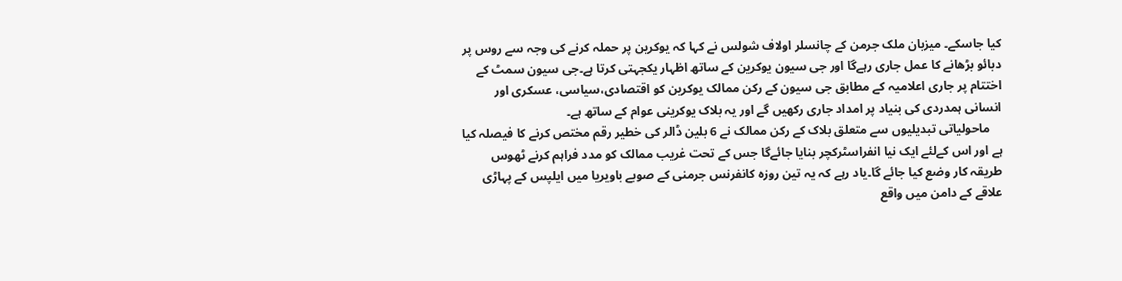کیا جاسکے۔ میزبان ملک جرمن کے چانسلر اولاف شولس نے کہا کہ یوکرین پر حملہ کرنے کی وجہ سے روس پر دبائو بڑھانے کا عمل جاری رہےگا اور جی سیون یوکرین کے ساتھ اظہار یکجہتی کرتا ہے۔جی سیون سمٹ کے اختتام پر جاری اعلامیہ کے مطابق جی سیون کے رکن ممالک یوکرین کو اقتصادی،سیاسی، عسکری اور انسانی ہمدردی کی بنیاد پر امداد جاری رکھیں گے اور یہ بلاک یوکرینی عوام کے ساتھ ہے۔
    ماحولیاتی تبدیلیوں سے متعلق بلاک کے رکن ممالک نے 6 بلین ڈالر کی خطیر رقم مختص کرنے کا فیصلہ کیا ہے اور اس کےلئے ایک نیا انفراسٹرکچر بنایا جائےگا جس کے تحت غریب ممالک کو مدد فراہم کرنے ٹھوس طریقہ کار وضع کیا جائے گا۔یاد رہے کہ یہ تین روزہ کانفرنس جرمنی کے صوبے باویریا میں ایلپس کے پہاڑی علاقے کے دامن میں واقع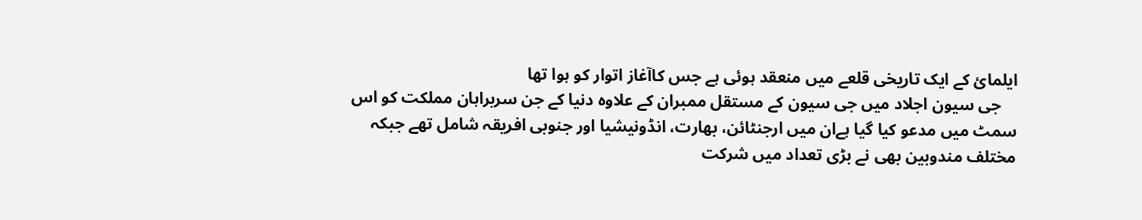ایلمائ کے ایک تاریخی قلعے میں منعقد ہوئی ہے جس کاآغاز اتوار کو ہوا تھا
    جی سیون اجلاد میں جی سیون کے مستقل ممبران کے علاوہ دنیا کے جن سربراہان مملکت کو اس سمٹ میں مدعو کیا گیا ہےان میں ارجنٹائن، بھارت، انڈونیشیا اور جنوبی افریقہ شامل تھے جبکہ مختلف مندوبین بھی نے بڑی تعداد میں شرکت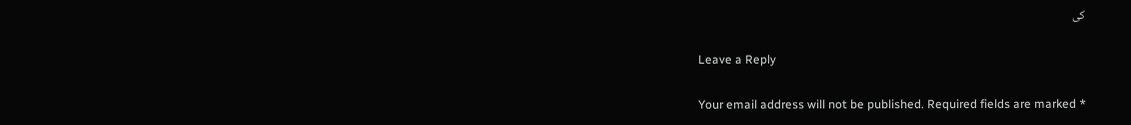کی

    Leave a Reply

    Your email address will not be published. Required fields are marked *